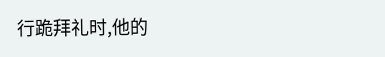行跪拜礼时,他的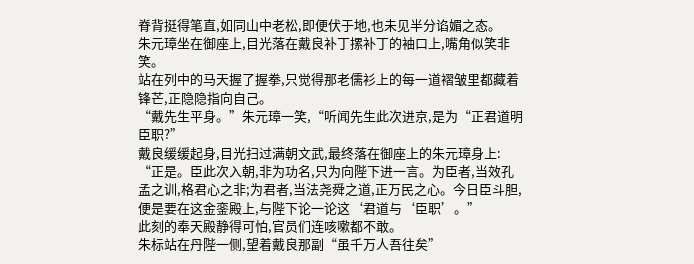脊背挺得笔直,如同山中老松,即便伏于地,也未见半分谄媚之态。
朱元璋坐在御座上,目光落在戴良补丁摞补丁的袖口上,嘴角似笑非笑。
站在列中的马天握了握拳,只觉得那老儒衫上的每一道褶皱里都藏着锋芒,正隐隐指向自己。
“戴先生平身。”朱元璋一笑,“听闻先生此次进京,是为“正君道明臣职?”
戴良缓缓起身,目光扫过满朝文武,最终落在御座上的朱元璋身上:
“正是。臣此次入朝,非为功名,只为向陛下进一言。为臣者,当效孔孟之训,格君心之非;为君者,当法尧舜之道,正万民之心。今日臣斗胆,便是要在这金銮殿上,与陛下论一论这‘君道与‘臣职’。”
此刻的奉天殿静得可怕,官员们连咳嗽都不敢。
朱标站在丹陛一侧,望着戴良那副“虽千万人吾往矣”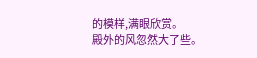的模样,满眼欣赏。
殿外的风忽然大了些。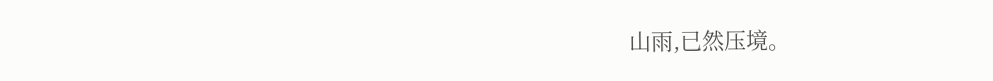山雨,已然压境。